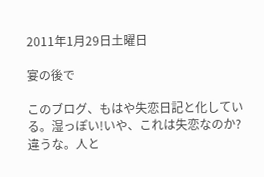2011年1月29日土曜日

宴の後で

このブログ、もはや失恋日記と化している。湿っぽい!いや、これは失恋なのか?違うな。人と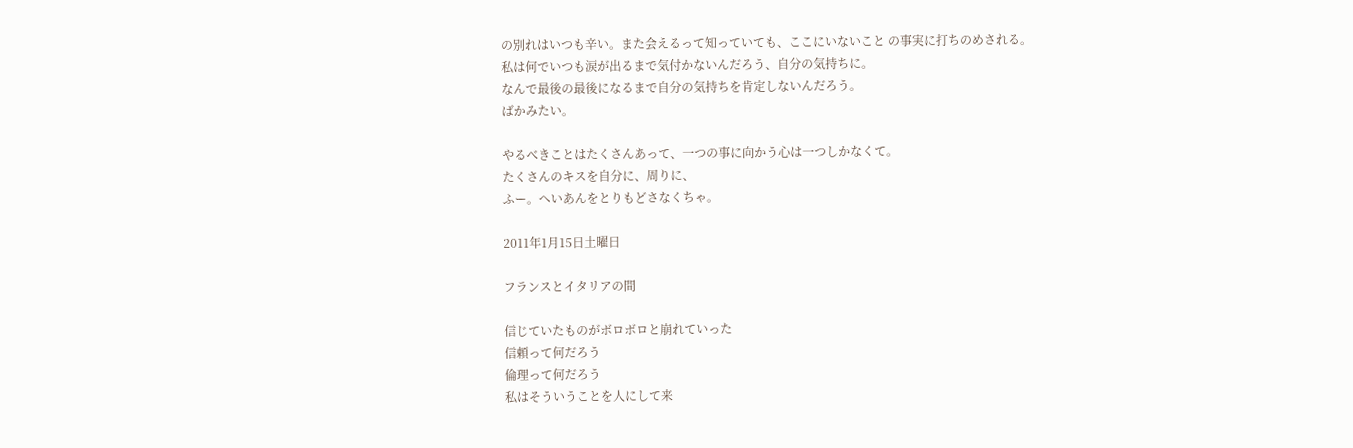の別れはいつも辛い。また会えるって知っていても、ここにいないこと の事実に打ちのめされる。
私は何でいつも涙が出るまで気付かないんだろう、自分の気持ちに。
なんで最後の最後になるまで自分の気持ちを肯定しないんだろう。
ばかみたい。

やるべきことはたくさんあって、一つの事に向かう心は一つしかなくて。
たくさんのキスを自分に、周りに、
ふー。へいあんをとりもどさなくちゃ。

2011年1月15日土曜日

フランスとイタリアの間

信じていたものがボロボロと崩れていった
信頼って何だろう
倫理って何だろう
私はそういうことを人にして来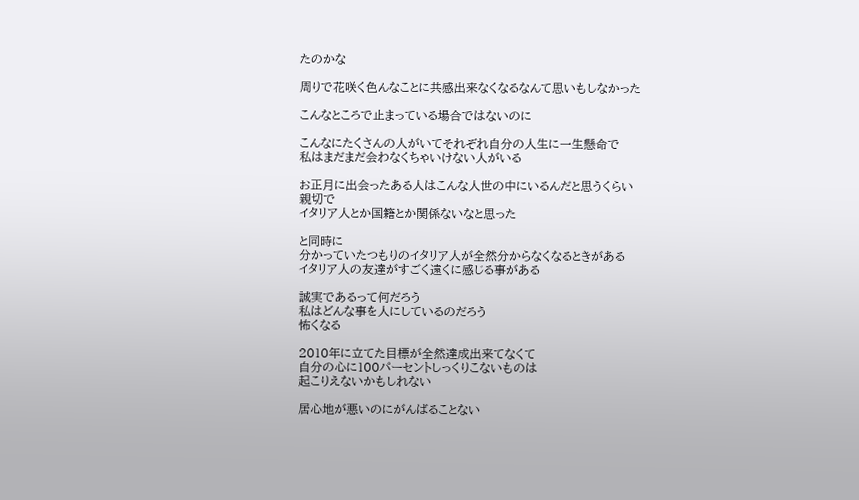たのかな

周りで花咲く色んなことに共感出来なくなるなんて思いもしなかった

こんなところで止まっている場合ではないのに

こんなにたくさんの人がいてそれぞれ自分の人生に一生懸命で
私はまだまだ会わなくちゃいけない人がいる

お正月に出会ったある人はこんな人世の中にいるんだと思うくらい
親切で
イタリア人とか国籍とか関係ないなと思った

と同時に
分かっていたつもりのイタリア人が全然分からなくなるときがある
イタリア人の友達がすごく遠くに感じる事がある

誠実であるって何だろう
私はどんな事を人にしているのだろう
怖くなる

2010年に立てた目標が全然達成出来てなくて
自分の心に100パーセントしっくりこないものは
起こりえないかもしれない

居心地が悪いのにがんばることない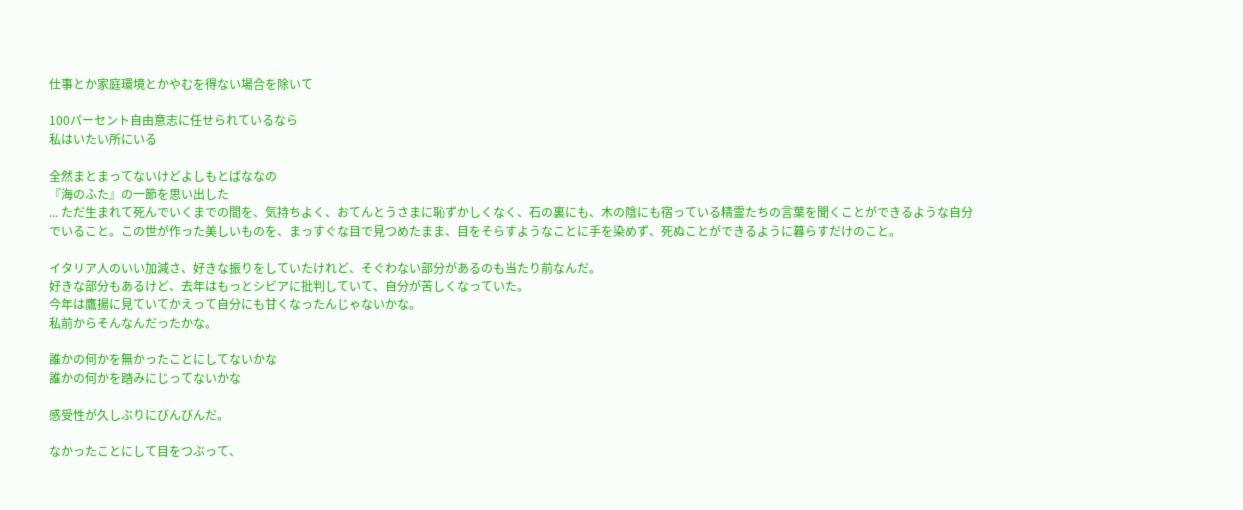仕事とか家庭環境とかやむを得ない場合を除いて

100パーセント自由意志に任せられているなら
私はいたい所にいる

全然まとまってないけどよしもとばななの
『海のふた』の一節を思い出した
... ただ生まれて死んでいくまでの間を、気持ちよく、おてんとうさまに恥ずかしくなく、石の裏にも、木の陰にも宿っている精霊たちの言葉を聞くことができるような自分でいること。この世が作った美しいものを、まっすぐな目で見つめたまま、目をそらすようなことに手を染めず、死ぬことができるように暮らすだけのこと。

イタリア人のいい加減さ、好きな振りをしていたけれど、そぐわない部分があるのも当たり前なんだ。
好きな部分もあるけど、去年はもっとシビアに批判していて、自分が苦しくなっていた。
今年は鷹揚に見ていてかえって自分にも甘くなったんじゃないかな。
私前からそんなんだったかな。

誰かの何かを無かったことにしてないかな
誰かの何かを踏みにじってないかな

感受性が久しぶりにびんびんだ。

なかったことにして目をつぶって、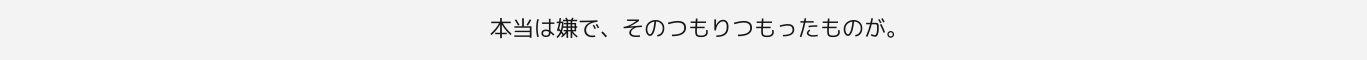本当は嫌で、そのつもりつもったものが。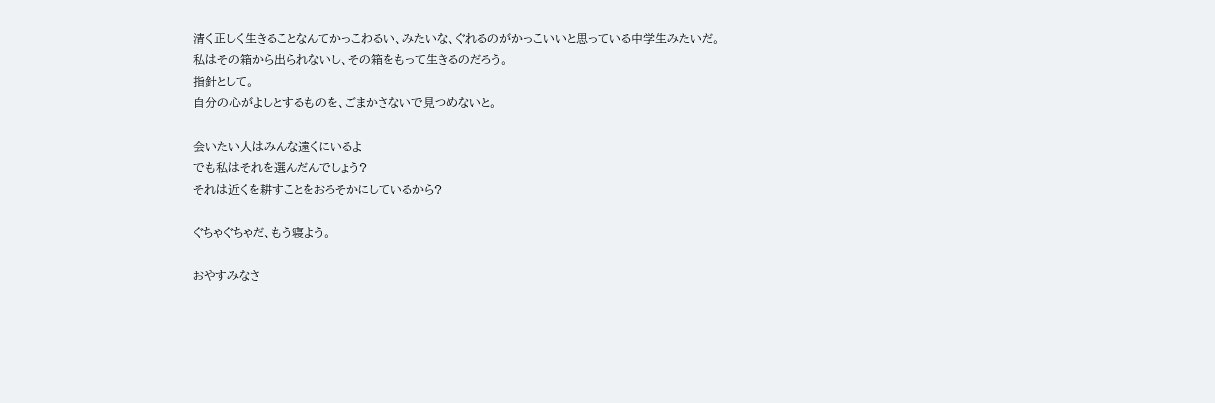清く正しく生きることなんてかっこわるい、みたいな、ぐれるのがかっこいいと思っている中学生みたいだ。
私はその箱から出られないし、その箱をもって生きるのだろう。
指針として。
自分の心がよしとするものを、ごまかさないで見つめないと。

会いたい人はみんな遠くにいるよ
でも私はそれを選んだんでしょう?
それは近くを耕すことをおろそかにしているから?

ぐちゃぐちゃだ、もう寝よう。

おやすみなさ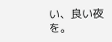い、良い夜を。